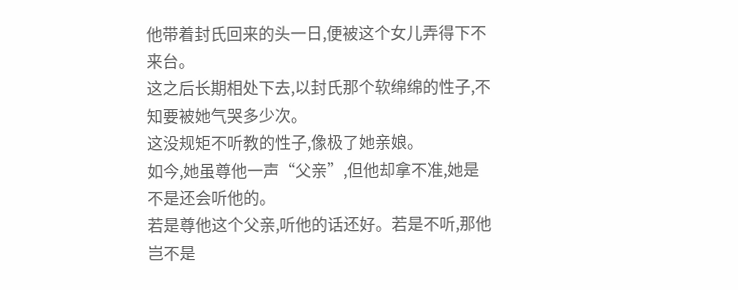他带着封氏回来的头一日,便被这个女儿弄得下不来台。
这之后长期相处下去,以封氏那个软绵绵的性子,不知要被她气哭多少次。
这没规矩不听教的性子,像极了她亲娘。
如今,她虽尊他一声“父亲”,但他却拿不准,她是不是还会听他的。
若是尊他这个父亲,听他的话还好。若是不听,那他岂不是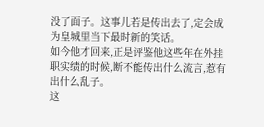没了面子。这事儿若是传出去了,定会成为皇城里当下最时新的笑话。
如今他才回来,正是评鉴他这些年在外挂职实绩的时候,断不能传出什么流言,惹有出什么乱子。
这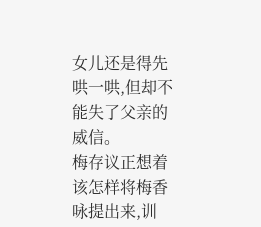女儿还是得先哄一哄,但却不能失了父亲的威信。
梅存议正想着该怎样将梅香咏提出来,训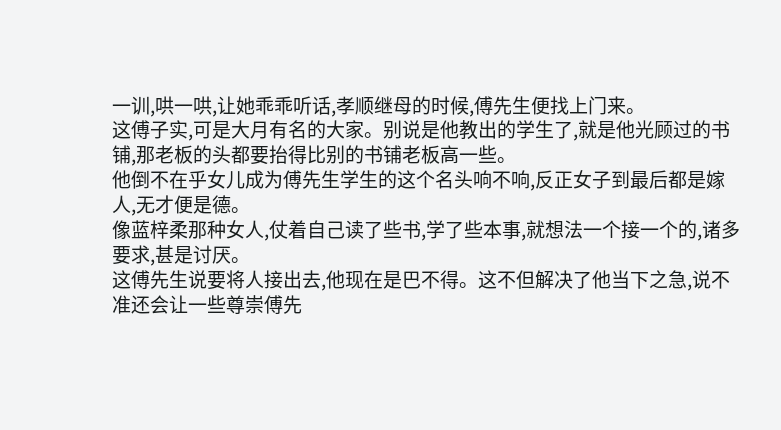一训,哄一哄,让她乖乖听话,孝顺继母的时候,傅先生便找上门来。
这傅子实,可是大月有名的大家。别说是他教出的学生了,就是他光顾过的书铺,那老板的头都要抬得比别的书铺老板高一些。
他倒不在乎女儿成为傅先生学生的这个名头响不响,反正女子到最后都是嫁人,无才便是德。
像蓝梓柔那种女人,仗着自己读了些书,学了些本事,就想法一个接一个的,诸多要求,甚是讨厌。
这傅先生说要将人接出去,他现在是巴不得。这不但解决了他当下之急,说不准还会让一些尊崇傅先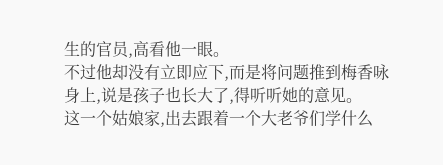生的官员,高看他一眼。
不过他却没有立即应下,而是将问题推到梅香咏身上,说是孩子也长大了,得听听她的意见。
这一个姑娘家,出去跟着一个大老爷们学什么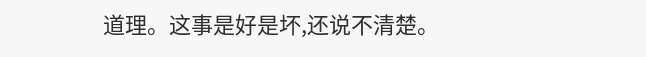道理。这事是好是坏,还说不清楚。